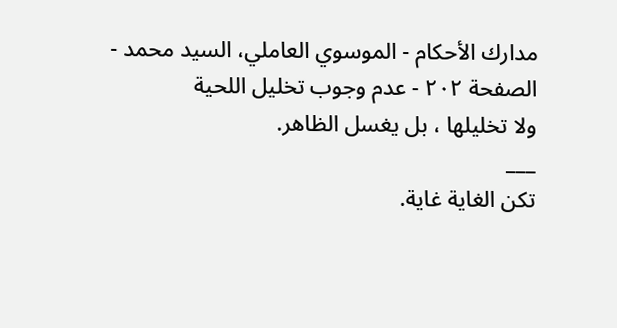مدارك الأحكام - الموسوي العاملي، السيد محمد - الصفحة ٢٠٢ - عدم وجوب تخليل اللحية
ولا تخليلها ، بل يغسل الظاهر.
___
تكن الغاية غاية.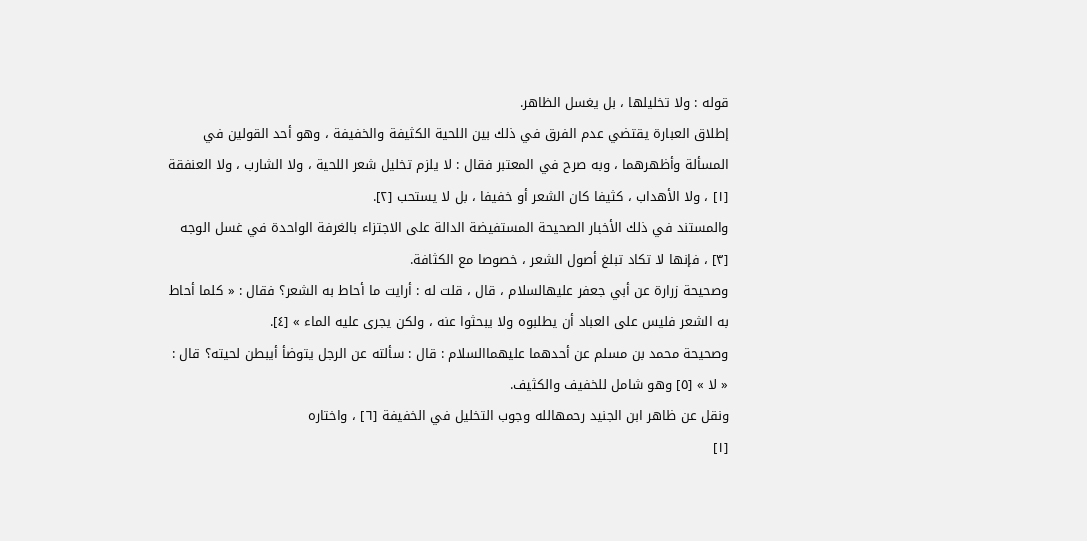قوله : ولا تخليلها ، بل يغسل الظاهر.
إطلاق العبارة يقتضي عدم الفرق في ذلك بين اللحية الكثيفة والخفيفة ، وهو أحد القولين في المسألة وأظهرهما ، وبه صرح في المعتبر فقال : لا يلزم تخليل شعر اللحية ، ولا الشارب ، ولا العنفقة [١] ، ولا الأهداب ، كثيفا كان الشعر أو خفيفا ، بل لا يستحب [٢].
والمستند في ذلك الأخبار الصحيحة المستفيضة الدالة على الاجتزاء بالغرفة الواحدة في غسل الوجه [٣] ، فإنها لا تكاد تبلغ أصول الشعر ، خصوصا مع الكثافة.
وصحيحة زرارة عن أبي جعفر عليهالسلام ، قال ، قلت له : أرايت ما أحاط به الشعر؟ فقال : « كلما أحاط به الشعر فليس على العباد أن يطلبوه ولا يبحثوا عنه ، ولكن يجرى عليه الماء » [٤].
وصحيحة محمد بن مسلم عن أحدهما عليهماالسلام : قال : سألته عن الرجل يتوضأ أيبطن لحيته؟ قال : « لا » [٥] وهو شامل للخفيف والكثيف.
ونقل عن ظاهر ابن الجنيد رحمهالله وجوب التخليل في الخفيفة [٦] ، واختاره
[١]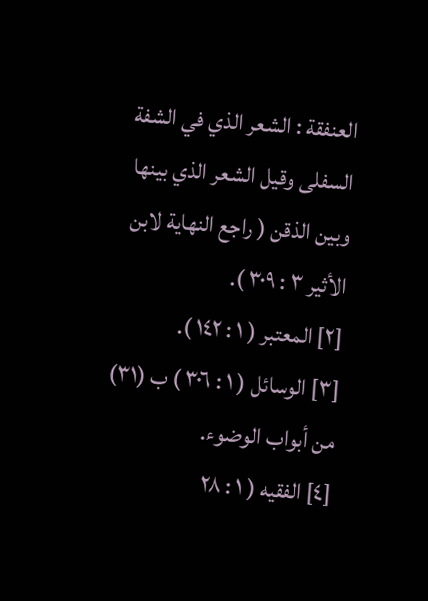العنفقة : الشعر الذي في الشفة السفلى وقيل الشعر الذي بينها وبين الذقن ( راجع النهاية لابن الأثير ٣ : ٣٠٩ ).
[٢] المعتبر ( ١ : ١٤٢ ).
[٣] الوسائل ( ١ : ٣٠٦ ) ب (٣١) من أبواب الوضوء.
[٤] الفقيه ( ١ : ٢٨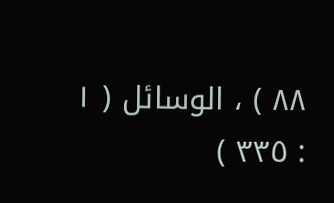٨٨ ) ، الوسائل ( ١ : ٣٣٥ )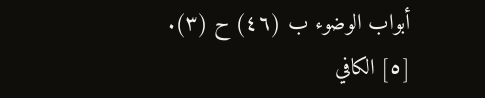أبواب الوضوء ب (٤٦) ح (٣).
[٥] الكافي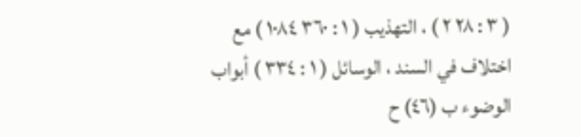( ٣ : ٢٨ ٢ ) ، التهذيب ( ١ : ٣٦٠ ١٠٨٤ ) مع اختلاف في السند ، الوسائل ( ١ : ٣٣٤ ) أبواب الوضوء ب (٤٦) ح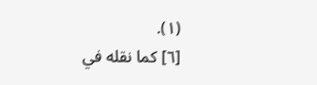(١).
[٦] كما نقله في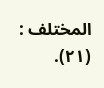المختلف : (٢١).